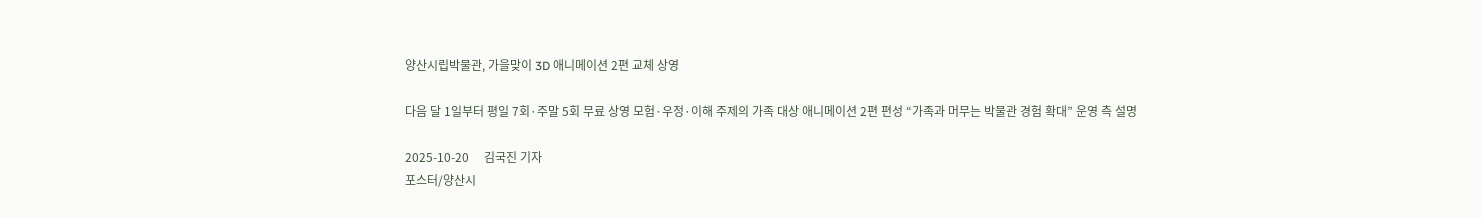양산시립박물관, 가을맞이 3D 애니메이션 2편 교체 상영

다음 달 1일부터 평일 7회·주말 5회 무료 상영 모험·우정·이해 주제의 가족 대상 애니메이션 2편 편성 “가족과 머무는 박물관 경험 확대” 운영 측 설명

2025-10-20     김국진 기자
포스터/양산시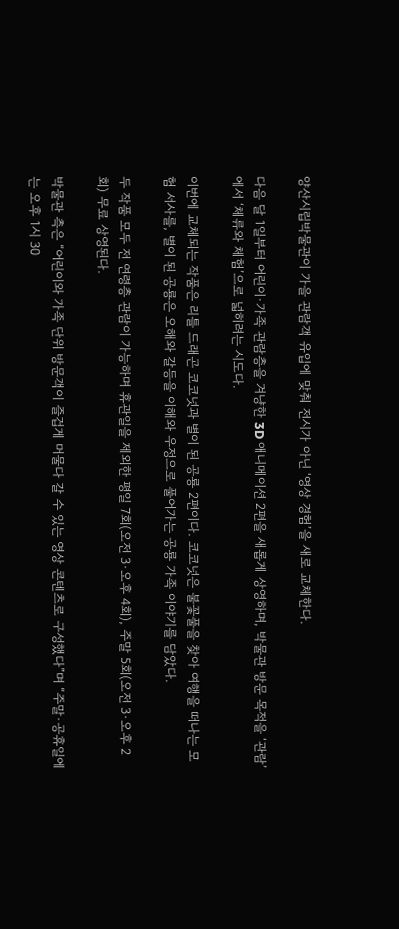양산시립박물관이 가을 관람객 유입에 맞춰 전시가 아닌 ‘영상 경험’을 새로 교체한다.

다음 달 1일부터 어린이·가족 관람층을 겨냥한 3D 애니메이션 2편을 새롭게 상영하며, 박물관 방문 목적을 ‘관람’에서 ‘체류와 체험’으로 넓히려는 시도다.

이번에 교체되는 작품은 리틀 드래곤 코코넛과 별이 된 공룡 2편이다. 코코넛은 불꽃풀을 찾아 여행을 떠나는 모험 서사를, 별이 된 공룡은 오해와 갈등을 이해와 우정으로 풀어가는 공룡 가족 이야기를 담았다.

두 작품 모두 전 연령층 관람이 가능하며 휴관일을 제외한 평일 7회(오전 3·오후 4회), 주말 5회(오전 3·오후 2회) 무료 상영된다.

박물관 측은 “어린이와 가족 단위 방문객이 즐겁게 머물다 갈 수 있는 영상 콘텐츠로 구성했다”며 “주말·공휴일에는 오후 1시 30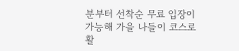분부터 선착순 무료 입장이 가능해 가을 나들이 코스로 활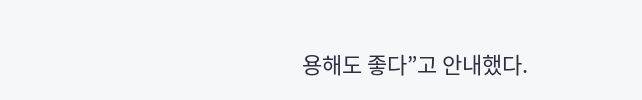용해도 좋다”고 안내했다.